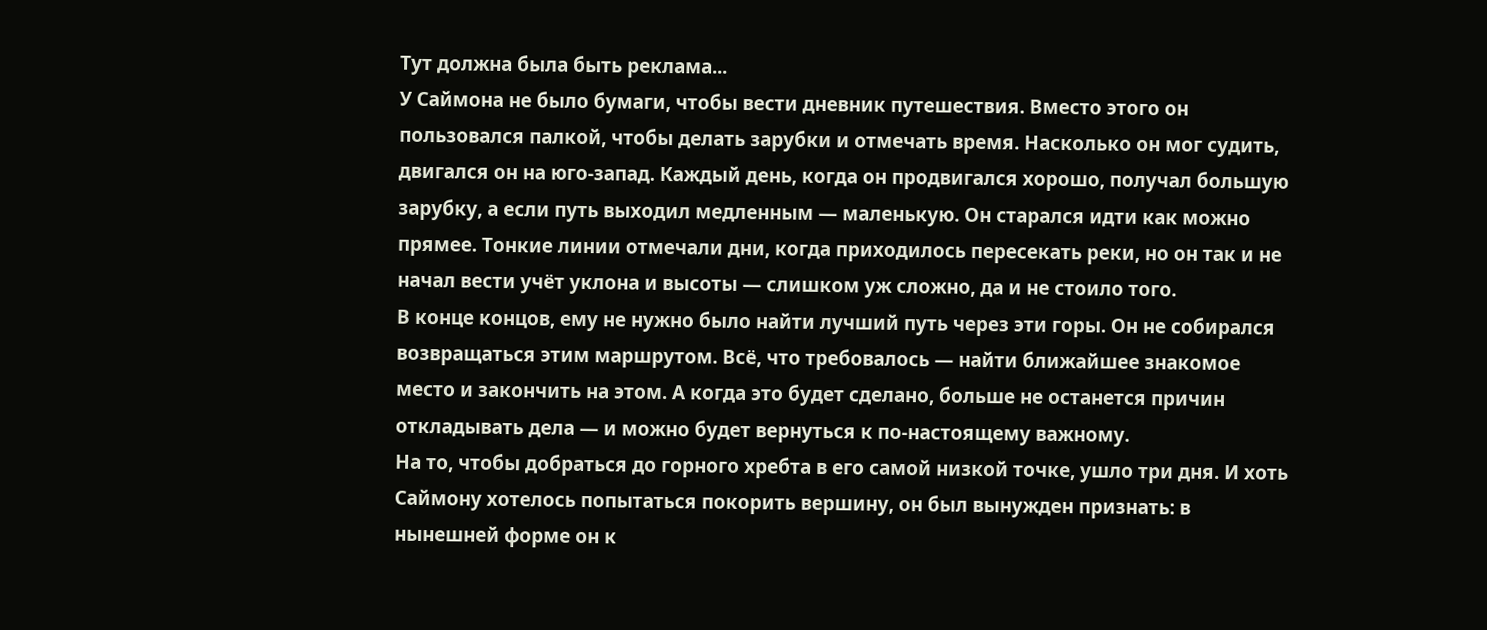Тут должна была быть реклама...
У Саймона не было бумаги, чтобы вести дневник путешествия. Вместо этого он пользовался палкой, чтобы делать зарубки и отмечать время. Насколько он мог судить, двигался он на юго-запад. Каждый день, когда он продвигался хорошо, получал большую зарубку, а если путь выходил медленным — маленькую. Он старался идти как можно прямее. Тонкие линии отмечали дни, когда приходилось пересекать реки, но он так и не начал вести учёт уклона и высоты — слишком уж сложно, да и не стоило того.
В конце концов, ему не нужно было найти лучший путь через эти горы. Он не собирался возвращаться этим маршрутом. Всё, что требовалось — найти ближайшее знакомое место и закончить на этом. А когда это будет сделано, больше не останется причин откладывать дела — и можно будет вернуться к по-настоящему важному.
На то, чтобы добраться до горного хребта в его самой низкой точке, ушло три дня. И хоть Саймону хотелось попытаться покорить вершину, он был вынужден признать: в нынешней форме он к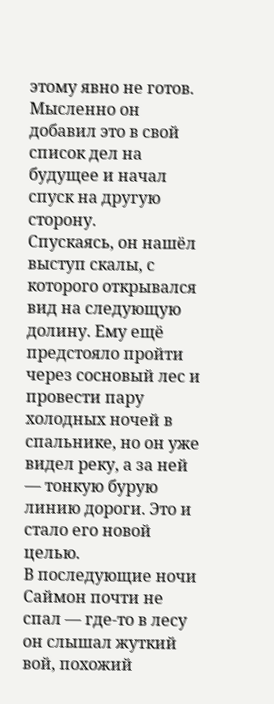этому явно не готов. Мысленно он добавил это в свой список дел на будущее и начал спуск на другую сторону.
Спускаясь, он нашёл выступ скалы, с которого открывался вид на следующую долину. Ему ещё предстояло пройти через сосновый лес и провести пару холодных ночей в спальнике, но он уже видел реку, а за ней — тонкую бурую линию дороги. Это и стало его новой целью.
В последующие ночи Саймон почти не спал — где-то в лесу он слышал жуткий вой, похожий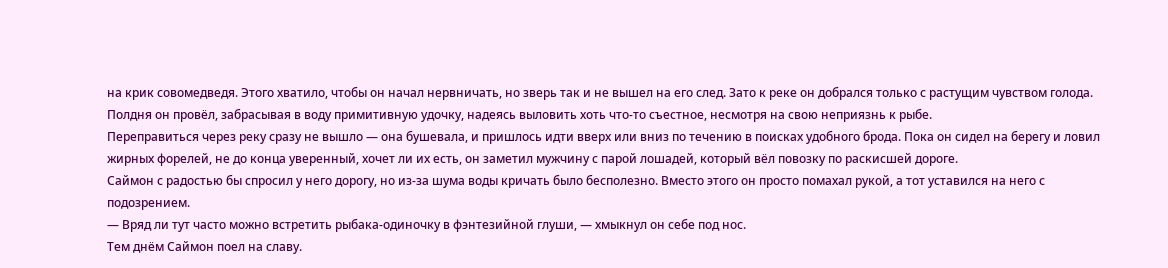на крик совомедведя. Этого хватило, чтобы он начал нервничать, но зверь так и не вышел на его след. Зато к реке он добрался только с растущим чувством голода. Полдня он провёл, забрасывая в воду примитивную удочку, надеясь выловить хоть что-то съестное, несмотря на свою неприязнь к рыбе.
Переправиться через реку сразу не вышло — она бушевала, и пришлось идти вверх или вниз по течению в поисках удобного брода. Пока он сидел на берегу и ловил жирных форелей, не до конца уверенный, хочет ли их есть, он заметил мужчину с парой лошадей, который вёл повозку по раскисшей дороге.
Саймон с радостью бы спросил у него дорогу, но из-за шума воды кричать было бесполезно. Вместо этого он просто помахал рукой, а тот уставился на него с подозрением.
— Вряд ли тут часто можно встретить рыбака-одиночку в фэнтезийной глуши, — хмыкнул он себе под нос.
Тем днём Саймон поел на славу.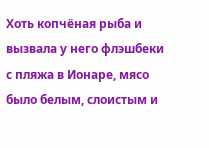Хоть копчёная рыба и вызвала у него флэшбеки с пляжа в Ионаре, мясо было белым, слоистым и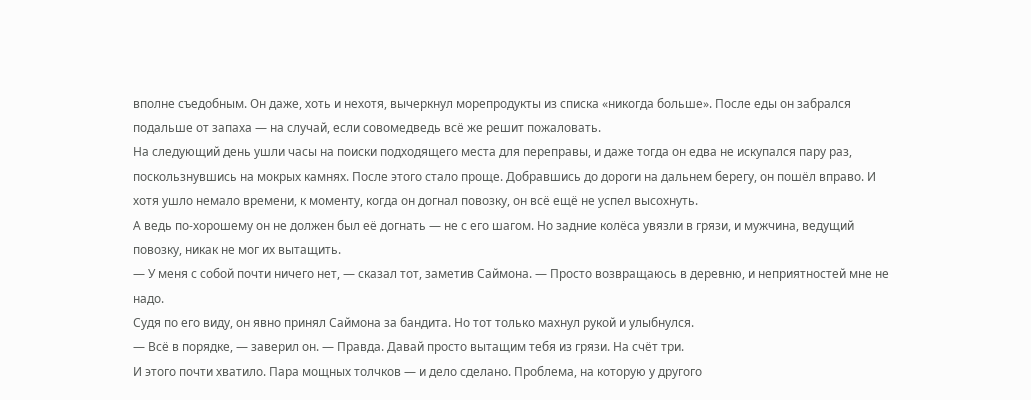вполне съедобным. Он даже, хоть и нехотя, вычеркнул морепродукты из списка «никогда больше». После еды он забрался подальше от запаха — на случай, если совомедведь всё же решит пожаловать.
На следующий день ушли часы на поиски подходящего места для переправы, и даже тогда он едва не искупался пару раз, поскользнувшись на мокрых камнях. После этого стало проще. Добравшись до дороги на дальнем берегу, он пошёл вправо. И хотя ушло немало времени, к моменту, когда он догнал повозку, он всё ещё не успел высохнуть.
А ведь по-хорошему он не должен был её догнать — не с его шагом. Но задние колёса увязли в грязи, и мужчина, ведущий повозку, никак не мог их вытащить.
— У меня с собой почти ничего нет, — сказал тот, заметив Саймона. — Просто возвращаюсь в деревню, и неприятностей мне не надо.
Судя по его виду, он явно принял Саймона за бандита. Но тот только махнул рукой и улыбнулся.
— Всё в порядке, — заверил он. — Правда. Давай просто вытащим тебя из грязи. На счёт три.
И этого почти хватило. Пара мощных толчков — и дело сделано. Проблема, на которую у другого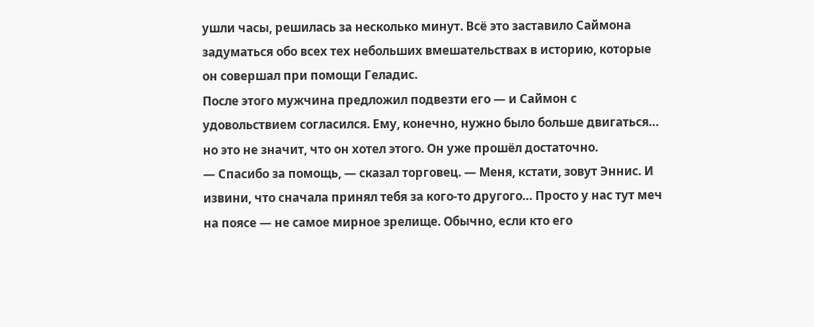ушли часы, решилась за несколько минут. Всё это заставило Саймона задуматься обо всех тех небольших вмешательствах в историю, которые он совершал при помощи Геладис.
После этого мужчина предложил подвезти его — и Саймон с удовольствием согласился. Ему, конечно, нужно было больше двигаться… но это не значит, что он хотел этого. Он уже прошёл достаточно.
— Спасибо за помощь, — сказал торговец. — Меня, кстати, зовут Эннис. И извини, что сначала принял тебя за кого-то другого… Просто у нас тут меч на поясе — не самое мирное зрелище. Обычно, если кто его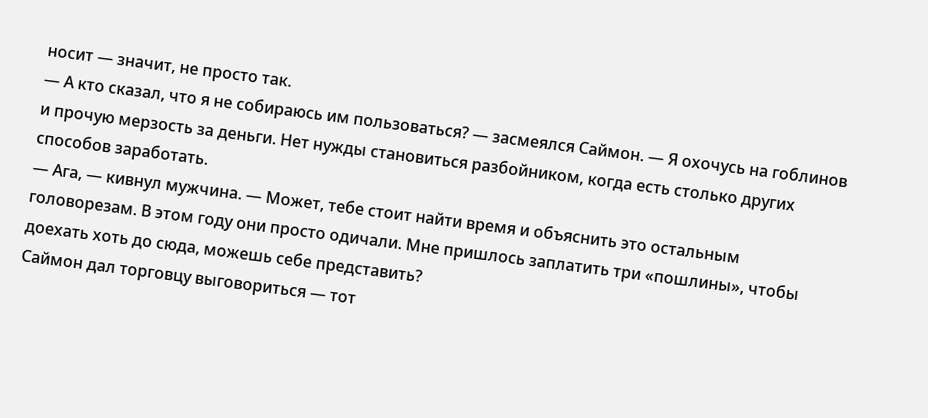носит — значит, не просто так.
— А кто сказал, что я не собираюсь им пользоваться? — засмеялся Саймон. — Я охочусь на гоблинов и прочую мерзость за деньги. Нет нужды становиться разбойником, когда есть столько других способов заработать.
— Ага, — кивнул мужчина. — Может, тебе стоит найти время и объяснить это остальным головорезам. В этом году они просто одичали. Мне пришлось заплатить три «пошлины», чтобы доехать хоть до сюда, можешь себе представить?
Саймон дал торговцу выговориться — тот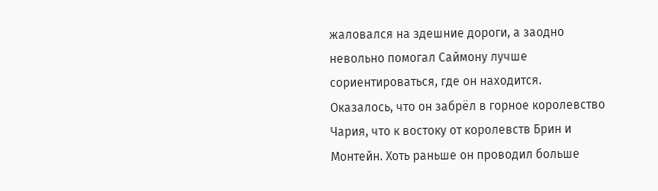жаловался на здешние дороги, а заодно невольно помогал Саймону лучше сориентироваться, где он находится.
Оказалось, что он забрёл в горное королевство Чария, что к востоку от королевств Брин и Монтейн. Хоть раньше он проводил больше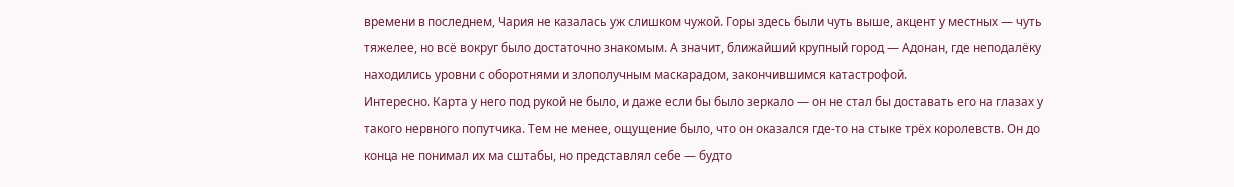времени в последнем, Чария не казалась уж слишком чужой. Горы здесь были чуть выше, акцент у местных — чуть тяжелее, но всё вокруг было достаточно знакомым. А значит, ближайший крупный город — Адонан, где неподалёку находились уровни с оборотнями и злополучным маскарадом, закончившимся катастрофой.
Интересно. Карта у него под рукой не было, и даже если бы было зеркало — он не стал бы доставать его на глазах у такого нервного попутчика. Тем не менее, ощущение было, что он оказался где-то на стыке трёх королевств. Он до конца не понимал их ма сштабы, но представлял себе — будто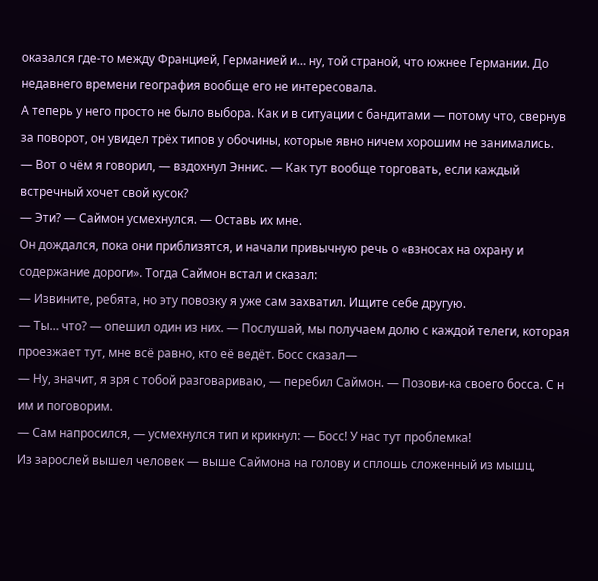оказался где-то между Францией, Германией и… ну, той страной, что южнее Германии. До недавнего времени география вообще его не интересовала.
А теперь у него просто не было выбора. Как и в ситуации с бандитами — потому что, свернув за поворот, он увидел трёх типов у обочины, которые явно ничем хорошим не занимались.
— Вот о чём я говорил, — вздохнул Эннис. — Как тут вообще торговать, если каждый встречный хочет свой кусок?
— Эти? — Саймон усмехнулся. — Оставь их мне.
Он дождался, пока они приблизятся, и начали привычную речь о «взносах на охрану и содержание дороги». Тогда Саймон встал и сказал:
— Извините, ребята, но эту повозку я уже сам захватил. Ищите себе другую.
— Ты… что? — опешил один из них. — Послушай, мы получаем долю с каждой телеги, которая проезжает тут, мне всё равно, кто её ведёт. Босс сказал—
— Ну, значит, я зря с тобой разговариваю, — перебил Саймон. — Позови-ка своего босса. С н им и поговорим.
— Сам напросился, — усмехнулся тип и крикнул: — Босс! У нас тут проблемка!
Из зарослей вышел человек — выше Саймона на голову и сплошь сложенный из мышц,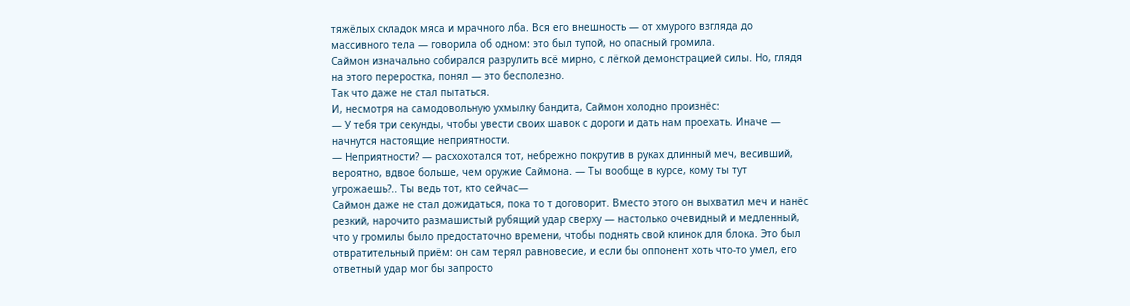тяжёлых складок мяса и мрачного лба. Вся его внешность — от хмурого взгляда до массивного тела — говорила об одном: это был тупой, но опасный громила.
Саймон изначально собирался разрулить всё мирно, с лёгкой демонстрацией силы. Но, глядя на этого переростка, понял — это бесполезно.
Так что даже не стал пытаться.
И, несмотря на самодовольную ухмылку бандита, Саймон холодно произнёс:
— У тебя три секунды, чтобы увести своих шавок с дороги и дать нам проехать. Иначе — начнутся настоящие неприятности.
— Неприятности? — расхохотался тот, небрежно покрутив в руках длинный меч, весивший, вероятно, вдвое больше, чем оружие Саймона. — Ты вообще в курсе, кому ты тут угрожаешь?.. Ты ведь тот, кто сейчас—
Саймон даже не стал дожидаться, пока то т договорит. Вместо этого он выхватил меч и нанёс резкий, нарочито размашистый рубящий удар сверху — настолько очевидный и медленный, что у громилы было предостаточно времени, чтобы поднять свой клинок для блока. Это был отвратительный приём: он сам терял равновесие, и если бы оппонент хоть что-то умел, его ответный удар мог бы запросто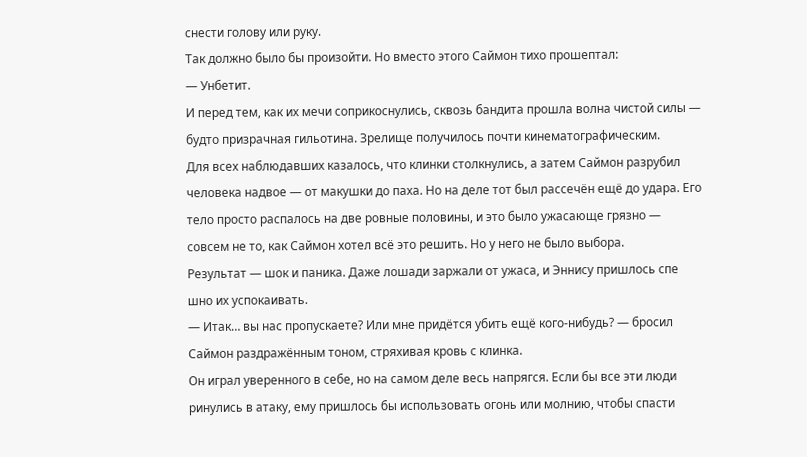снести голову или руку.
Так должно было бы произойти. Но вместо этого Саймон тихо прошептал:
— Унбетит.
И перед тем, как их мечи соприкоснулись, сквозь бандита прошла волна чистой силы — будто призрачная гильотина. Зрелище получилось почти кинематографическим.
Для всех наблюдавших казалось, что клинки столкнулись, а затем Саймон разрубил человека надвое — от макушки до паха. Но на деле тот был рассечён ещё до удара. Его тело просто распалось на две ровные половины, и это было ужасающе грязно — совсем не то, как Саймон хотел всё это решить. Но у него не было выбора.
Результат — шок и паника. Даже лошади заржали от ужаса, и Эннису пришлось спе шно их успокаивать.
— Итак… вы нас пропускаете? Или мне придётся убить ещё кого-нибудь? — бросил Саймон раздражённым тоном, стряхивая кровь с клинка.
Он играл уверенного в себе, но на самом деле весь напрягся. Если бы все эти люди ринулись в атаку, ему пришлось бы использовать огонь или молнию, чтобы спасти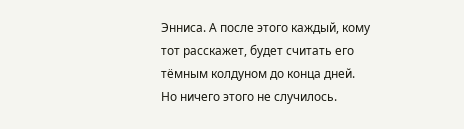Энниса. А после этого каждый, кому тот расскажет, будет считать его тёмным колдуном до конца дней.
Но ничего этого не случилось.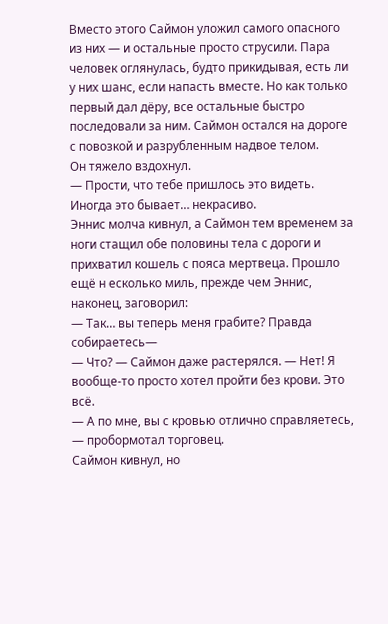Вместо этого Саймон уложил самого опасного из них — и остальные просто струсили. Пара человек оглянулась, будто прикидывая, есть ли у них шанс, если напасть вместе. Но как только первый дал дёру, все остальные быстро последовали за ним. Саймон остался на дороге с повозкой и разрубленным надвое телом.
Он тяжело вздохнул.
— Прости, что тебе пришлось это видеть. Иногда это бывает… некрасиво.
Эннис молча кивнул, а Саймон тем временем за ноги стащил обе половины тела с дороги и прихватил кошель с пояса мертвеца. Прошло ещё н есколько миль, прежде чем Эннис, наконец, заговорил:
— Так… вы теперь меня грабите? Правда собираетесь—
— Что? — Саймон даже растерялся. — Нет! Я вообще-то просто хотел пройти без крови. Это всё.
— А по мне, вы с кровью отлично справляетесь, — пробормотал торговец.
Саймон кивнул, но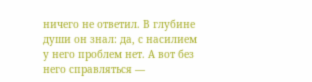ничего не ответил. В глубине души он знал: да, с насилием у него проблем нет. А вот без него справляться —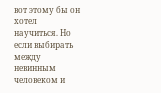вот этому бы он хотел научиться. Но если выбирать между невинным человеком и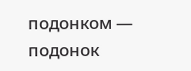подонком — подонок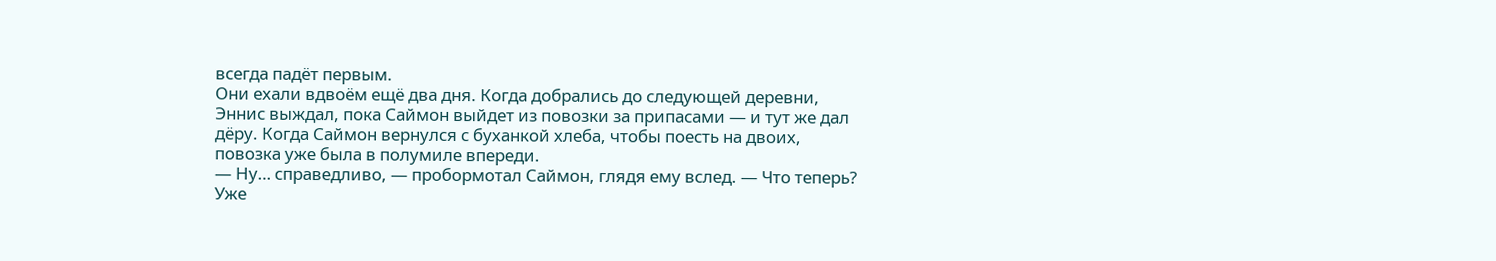всегда падёт первым.
Они ехали вдвоём ещё два дня. Когда добрались до следующей деревни, Эннис выждал, пока Саймон выйдет из повозки за припасами — и тут же дал дёру. Когда Саймон вернулся с буханкой хлеба, чтобы поесть на двоих, повозка уже была в полумиле впереди.
— Ну… справедливо, — пробормотал Саймон, глядя ему вслед. — Что теперь?
Уже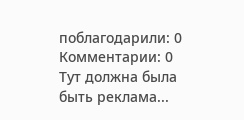поблагодарили: 0
Комментарии: 0
Тут должна была быть реклама...